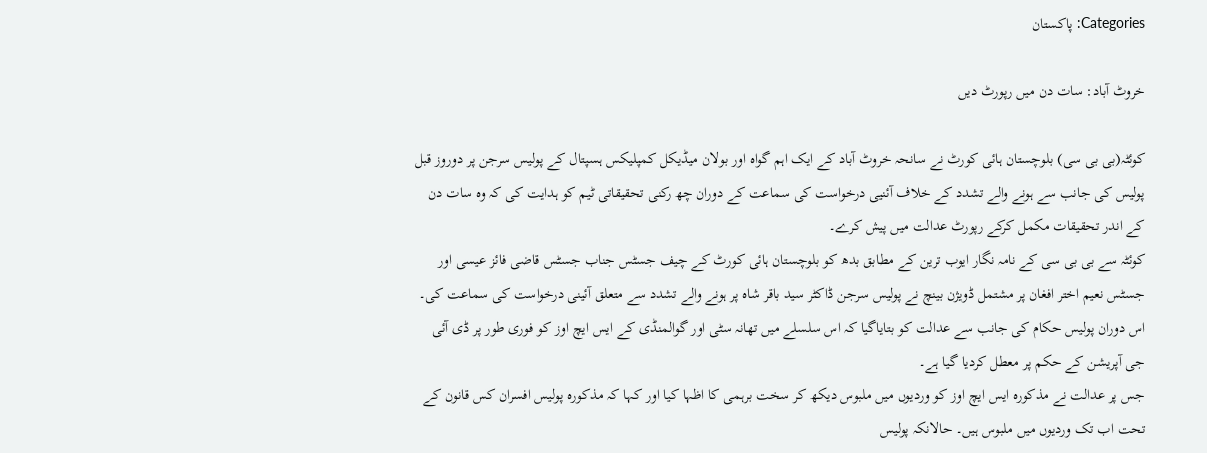Categories: پاکستان

خروٹ آباد: سات دن میں رپورٹ دیں

کوئٹہ(بی بی سی) بلوچستان ہائی کورٹ نے سانحہ خروٹ آباد کے ایک اہم گواہ اور بولان میڈیکل کمپلیکس ہسپتال کے پولیس سرجن پر دوروز قبل پولیس کی جانب سے ہونے والے تشدد کے خلاف آئنیی درخواست کی سماعت کے دوران چھ رکنی تحقیقاتی ٹیم کو ہدایت کی کہ وہ سات دن کے اندر تحقیقات مکمل کرکے رپورٹ عدالت میں پیش کرے۔
کوئٹہ سے بی بی سی کے نامہ نگار ایوب ترین کے مطابق بدھ کو بلوچستان ہائی کورٹ کے چیف جسٹس جناب جسٹس قاضی فائز عیسی اور جسٹس نعیم اختر افغان پر مشتمل ڈویژن بینچ نے پولیس سرجن ڈاکٹر سید باقر شاہ پر ہونے والے تشدد سے متعلق آئینی درخواست کی سماعت کی۔
اس دوران پولیس حکام کی جانب سے عدالت کو بتایاگیا کہ اس سلسلے میں تھانہ سٹی اور گوالمنڈی کے ایس ایچ اوز کو فوری طور پر ڈی آئی جی آپریشن کے حکم پر معطل کردیا گیا ہے۔
جس پر عدالت نے مذکورہ ایس ایچ اوز کو وردیوں میں ملبوس دیکھ کر سخت برہمی کا اظہا کیا اور کہا کہ مذکورہ پولیس افسران کس قانون کے تحت اب تک وردیوں میں ملبوس ہیں۔ حالانکہ پولیس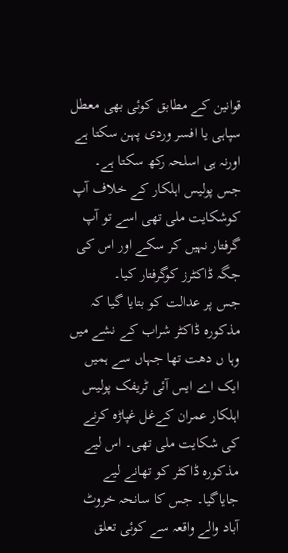قوانین کے مطابق کوئی بھی معطل سپاہی یا افسر وردی پہن سکتا ہے اورنہ ہی اسلحہ رکھ سکتا ہے۔
جس پولیس اہلکار کے خلاف آپ کوشکایت ملی تھی اسے تو آپ گرفتار نہیں کر سکے اور اس کی جگہ ڈاکٹرز کوگرفتار کیا۔
جس پر عدالت کو بتایا گیا کہ مذکورہ ڈاکٹر شراب کے نشے میں وہا ں دھت تھا جہاں سے ہمیں ایک اے ایس آئی ٹریفک پولیس اہلکار عمران کےغل غپاڑہ کرنے کی شکایت ملی تھی۔ اس لیے مذکورہ ڈاکٹر کو تھانے لیے جایاگیا۔ جس کا سانحہ خروٹ آباد والے واقعہ سے کوئی تعلق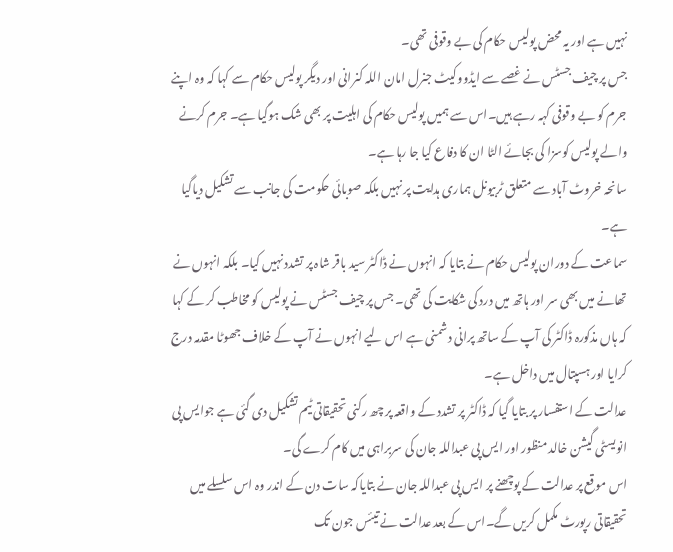نہیں ہے اور یہ محض پولیس حکام کی بے وقوفی تھی۔
جس پر چیف جسٹس نے غصے سے ایڈووکیٹ جنرل امان اللہ کنرانی اور دیگر پولیس حکام سے کہا کہ وہ اپنے جرم کو بے وقوفی کہہ رہے ہیں۔اس سے ہمیں پولیس حکام کی اہلیت پر بھی شک ہوگیا ہے۔ جرم کرنے والے پولیس کوسزا کی بجائے الٹا ان کا دفاع کیا جا رہا ہے۔
سانحہ خروٹ آباد سے متعلق ٹربیونل ہماری ہدایت پر نہیں بلکہ صوبائی حکومت کی جانب سے تشکیل دیاگیا ہے۔
سماعت کے دوران پولیس حکام نے بتایا کہ انہوں نے ڈاکٹر سید باقر شاہ پر تشدد نہیں کیا۔ بلکہ انہوں نے تھانے میں بھی سر اور ہاتھ میں درد کی شکایت کی تھی۔ جس پر چیف جسٹس نے پولیس کو مخاطب کر کے کہا کہ ہاں مذکورہ ڈاکٹر کی آپ کے ساتھ پرانی دشمنی ہے اس لیے انہوں نے آپ کے خلاف جھوٹا مقدمہ درج کرایا اور ہسپتال میں داخل ہے۔
عدالت کے استفسار پر بتایا گیا کہ ڈاکٹر پر تشدد کے واقعہ پر چھ رکنی تحقیقاتی ٹیم تشکیل دی گئی ہے جوایس پی انویسٹی گیشن خالد منظور اور ایس پی عبداللہ جان کی سربراہی میں کام کرے گی۔
اس موقع پر عدالت کے پوچھنے پر ایس پی عبداللہ جان نے بتایاکہ سات دن کے اندر وہ اس سلسلے میں تحقیقاتی رپورٹ مکمل کریں گے۔اس کے بعد عدالت نے تیئس جون تک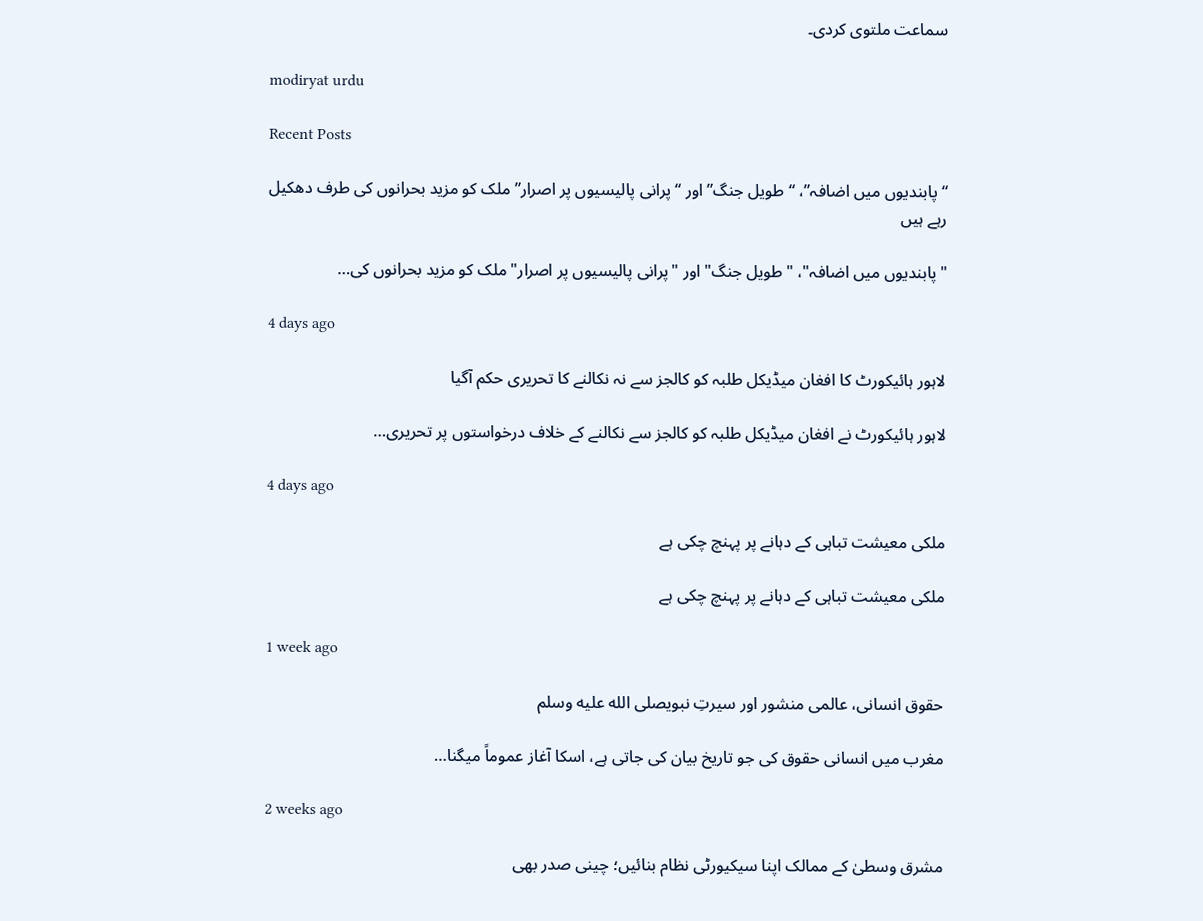سماعت ملتوی کردی۔

modiryat urdu

Recent Posts

“پابندیوں میں اضافہ”، “طویل جنگ” اور “پرانی پالیسیوں پر اصرار” ملک کو مزید بحرانوں کی طرف دھکیل رہے ہیں

"پابندیوں میں اضافہ"، "طویل جنگ" اور "پرانی پالیسیوں پر اصرار" ملک کو مزید بحرانوں کی…

4 days ago

لاہور ہائیکورٹ کا افغان میڈیکل طلبہ کو کالجز سے نہ نکالنے کا تحریری حکم آگیا

لاہور ہائیکورٹ نے افغان میڈیکل طلبہ کو کالجز سے نکالنے کے خلاف درخواستوں پر تحریری…

4 days ago

ملکی معیشت تباہی کے دہانے پر پہنچ چکی ہے

ملکی معیشت تباہی کے دہانے پر پہنچ چکی ہے

1 week ago

حقوق انسانی، عالمی منشور اور سیرتِ نبویصلى الله عليه وسلم

مغرب میں انسانی حقوق کی جو تاریخ بیان کی جاتی ہے، اسکا آغاز عموماً میگنا…

2 weeks ago

مشرق وسطیٰ کے ممالک اپنا سیکیورٹی نظام بنائیں؛ چینی صدر بھی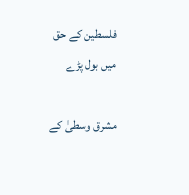فلسطین کے حق میں بول پڑے

مشرق وسطیٰ کے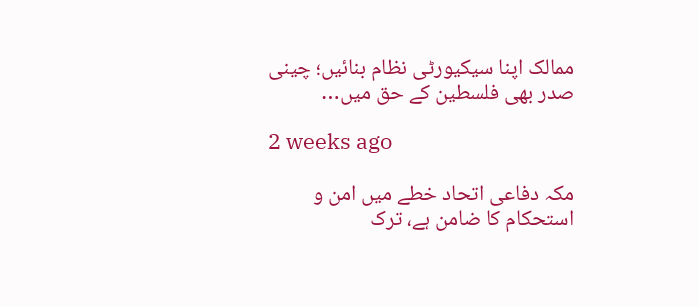ممالک اپنا سیکیورٹی نظام بنائیں؛ چینی صدر بھی فلسطین کے حق میں…

2 weeks ago

مکہ دفاعی اتحاد خطے میں امن و استحکام کا ضامن ہے، ترک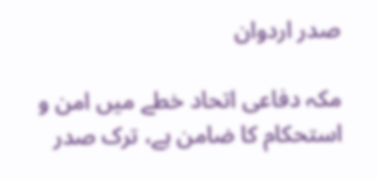صدر اردوان

مکہ دفاعی اتحاد خطے میں امن و استحکام کا ضامن ہے، ترک صدر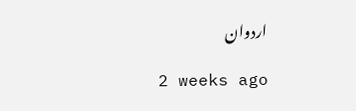اردوان

2 weeks ago